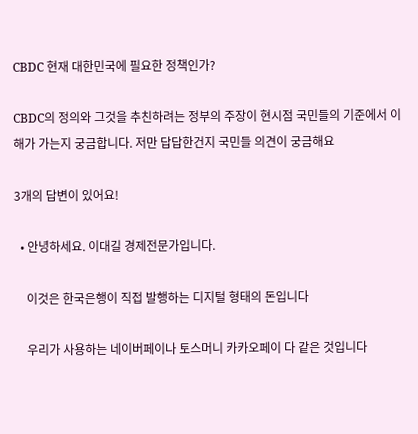CBDC 현재 대한민국에 필요한 정책인가?

CBDC의 정의와 그것을 추친하려는 정부의 주장이 현시점 국민들의 기준에서 이해가 가는지 궁금합니다. 저만 답답한건지 국민들 의견이 궁금해요

3개의 답변이 있어요!

  • 안녕하세요. 이대길 경제전문가입니다.

    이것은 한국은행이 직접 발행하는 디지털 형태의 돈입니다

    우리가 사용하는 네이버페이나 토스머니 카카오페이 다 같은 것입니다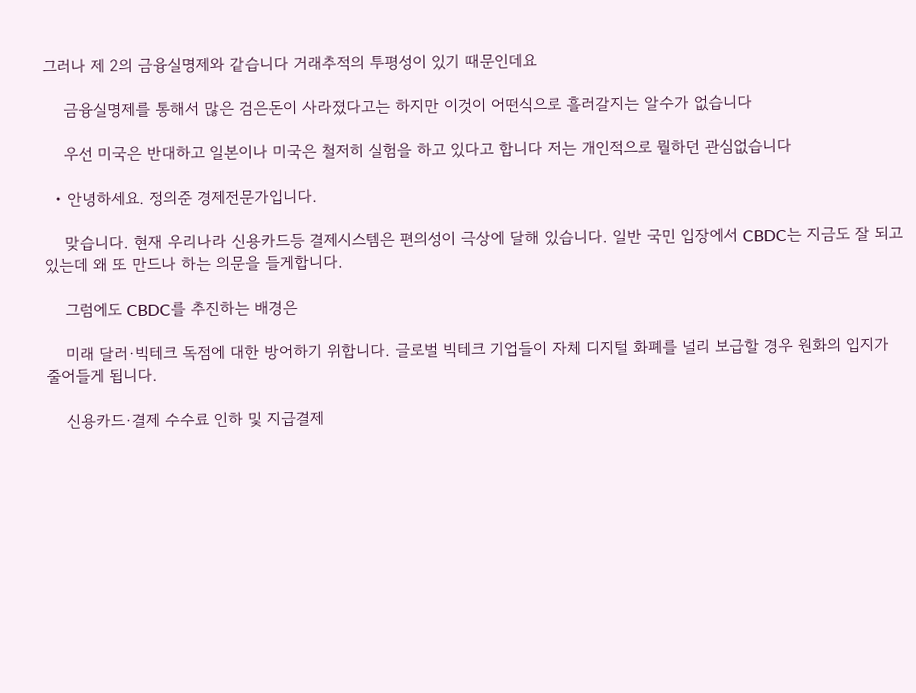그러나 제 2의 금융실명제와 같습니다 거래추적의 투평성이 있기 때문인데요

    금융실명제를 통해서 많은 검은돈이 사라졌다고는 하지만 이것이 어떤식으로 흘러갈지는 알수가 없습니다

    우선 미국은 반대하고 일본이나 미국은 철저히 실험을 하고 있다고 합니다 저는 개인적으로 뭘하던 관심없습니다

  • 안녕하세요. 정의준 경제전문가입니다.

    맞습니다. 현재 우리나라 신용카드등 결제시스템은 편의성이 극상에 달해 있습니다. 일반 국민 입장에서 CBDC는 지금도 잘 되고 있는데 왜 또 만드나 하는 의문을 들게합니다.

    그럼에도 CBDC를 추진하는 배경은

    미래 달러·빅테크 독점에 대한 방어하기 위합니다. 글로벌 빅테크 기업들이 자체 디지털 화폐를 널리 보급할 경우 원화의 입지가 줄어들게 됩니다.

    신용카드·결제 수수료 인하 및 지급결제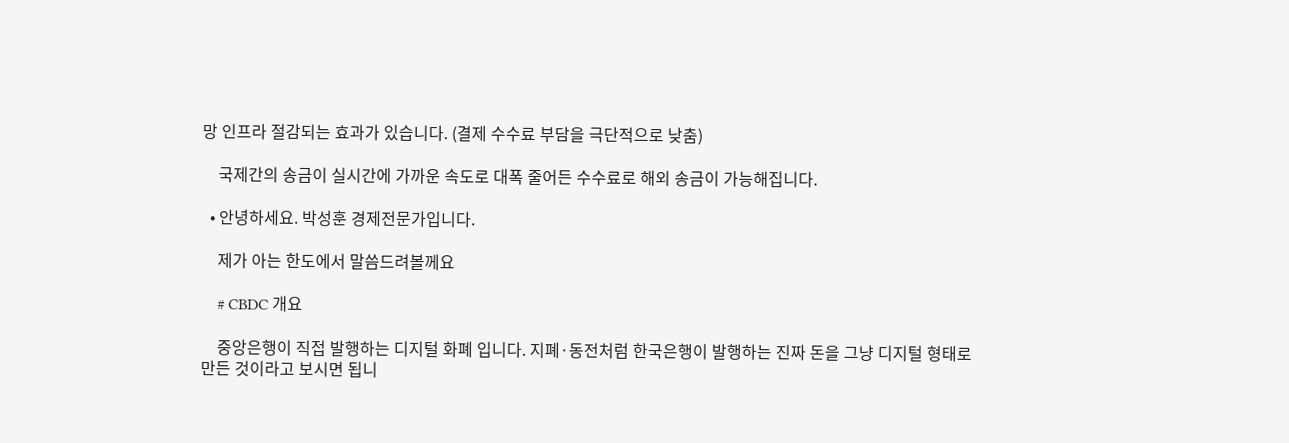망 인프라 절감되는 효과가 있습니다. (결제 수수료 부담을 극단적으로 낮춤)

    국제간의 송금이 실시간에 가까운 속도로 대폭 줄어든 수수료로 해외 송금이 가능해집니다.

  • 안녕하세요. 박성훈 경제전문가입니다.

    제가 아는 한도에서 말씀드려볼께요

    # CBDC 개요

    중앙은행이 직접 발행하는 디지털 화폐 입니다. 지폐·동전처럼 한국은행이 발행하는 진짜 돈을 그냥 디지털 형태로 만든 것이라고 보시면 됩니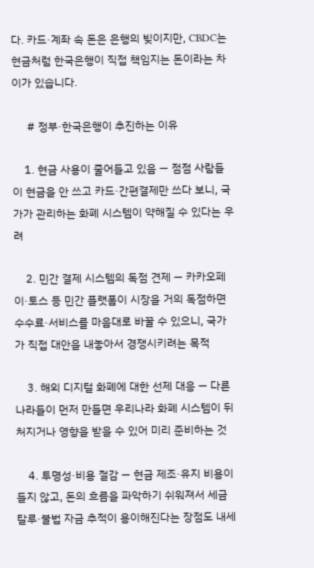다. 카드·계좌 속 돈은 은행의 빚이지만, CBDC는 현금처럼 한국은행이 직접 책임지는 돈이라는 차이가 있습니다.

     # 정부·한국은행이 추진하는 이유

    1. 현금 사용이 줄어들고 있음 — 점점 사람들이 현금을 안 쓰고 카드·간편결제만 쓰다 보니, 국가가 관리하는 화폐 시스템이 약해질 수 있다는 우려

    2. 민간 결제 시스템의 독점 견제 — 카카오페이·토스 등 민간 플랫폼이 시장을 거의 독점하면 수수료·서비스를 마음대로 바꿀 수 있으니, 국가가 직접 대안을 내놓아서 경쟁시키려는 목적

    3. 해외 디지털 화폐에 대한 선제 대응 — 다른 나라들이 먼저 만들면 우리나라 화폐 시스템이 뒤처지거나 영향을 받을 수 있어 미리 준비하는 것

    4. 투명성·비용 절감 — 현금 제조·유지 비용이 들지 않고, 돈의 흐름을 파악하기 쉬워져서 세금 탈루·불법 자금 추적이 용이해진다는 장점도 내세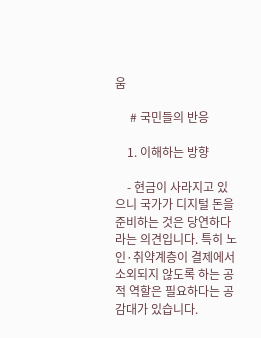움

     # 국민들의 반응

    1. 이해하는 방향

    - 현금이 사라지고 있으니 국가가 디지털 돈을 준비하는 것은 당연하다 라는 의견입니다. 특히 노인·취약계층이 결제에서 소외되지 않도록 하는 공적 역할은 필요하다는 공감대가 있습니다.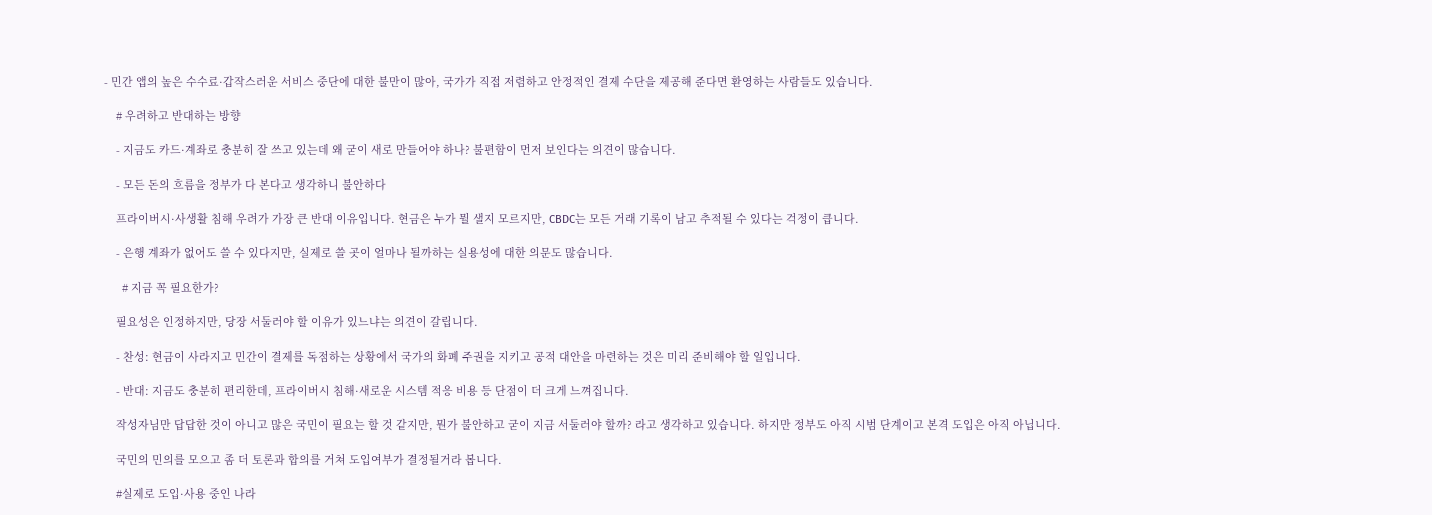- 민간 앱의 높은 수수료·갑작스러운 서비스 중단에 대한 불만이 많아, 국가가 직접 저렴하고 안정적인 결제 수단을 제공해 준다면 환영하는 사람들도 있습니다.

    # 우려하고 반대하는 방향

    - 지금도 카드·계좌로 충분히 잘 쓰고 있는데 왜 굳이 새로 만들어야 하나? 불편함이 먼저 보인다는 의견이 많습니다.

    - 모든 돈의 흐름을 정부가 다 본다고 생각하니 불안하다

    프라이버시·사생활 침해 우려가 가장 큰 반대 이유입니다. 현금은 누가 뭘 샐지 모르지만, CBDC는 모든 거래 기록이 남고 추적될 수 있다는 걱정이 큽니다.

    - 은행 계좌가 없어도 쓸 수 있다지만, 실제로 쓸 곳이 얼마나 될까하는 실용성에 대한 의문도 많습니다.

      # 지금 꼭 필요한가?

    필요성은 인정하지만, 당장 서둘러야 할 이유가 있느냐는 의견이 갈립니다.

    - 찬성: 현금이 사라지고 민간이 결제를 독점하는 상황에서 국가의 화폐 주권을 지키고 공적 대안을 마련하는 것은 미리 준비해야 할 일입니다.

    - 반대: 지금도 충분히 편리한데, 프라이버시 침해·새로운 시스템 적응 비용 등 단점이 더 크게 느껴집니다.

    작성자님만 답답한 것이 아니고 많은 국민이 필요는 할 것 같지만, 뭔가 불안하고 굳이 지금 서둘러야 할까? 라고 생각하고 있습니다. 하지만 정부도 아직 시범 단계이고 본격 도입은 아직 아닙니다.

    국민의 민의를 모으고 좀 더 토론과 합의를 거쳐 도입여부가 결정될거라 봅니다.

    #실제로 도입·사용 중인 나라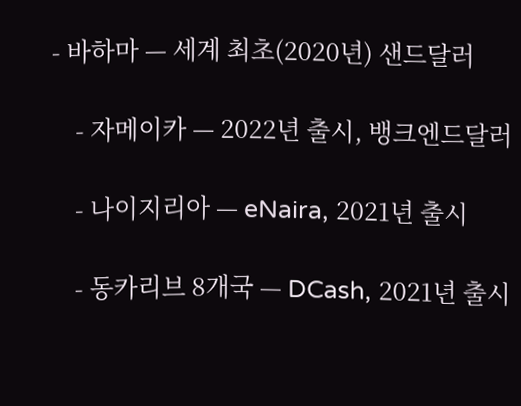- 바하마 — 세계 최초(2020년) 샌드달러

    - 자메이카 — 2022년 출시, 뱅크엔드달러

    - 나이지리아 — eNaira, 2021년 출시

    - 동카리브 8개국 — DCash, 2021년 출시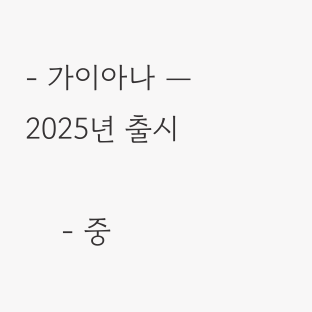- 가이아나 — 2025년 출시

    - 중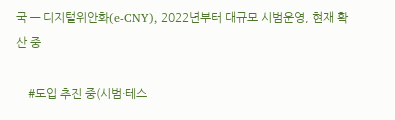국 — 디지털위안화(e-CNY), 2022년부터 대규모 시범운영, 현재 확산 중

    #도입 추진 중(시범·테스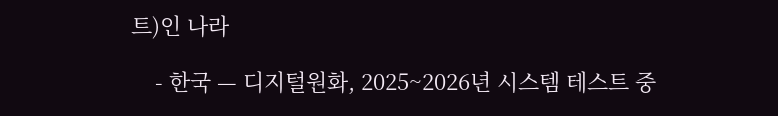트)인 나라

    - 한국 — 디지털원화, 2025~2026년 시스템 테스트 중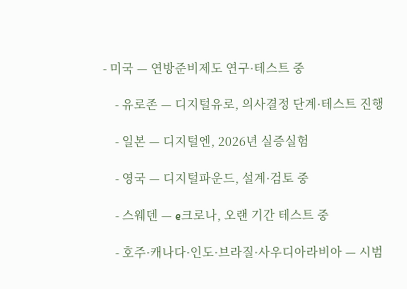- 미국 — 연방준비제도 연구·테스트 중

    - 유로존 — 디지털유로, 의사결정 단계·테스트 진행

    - 일본 — 디지털엔, 2026년 실증실험

    - 영국 — 디지털파운드, 설계·검토 중

    - 스웨덴 — e크로나, 오랜 기간 테스트 중

    - 호주·캐나다·인도·브라질·사우디아라비아 — 시범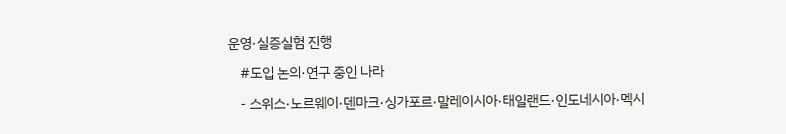운영·실증실험 진행

    #도입 논의·연구 중인 나라

    - 스위스·노르웨이·덴마크·싱가포르·말레이시아·태일랜드·인도네시아·멕시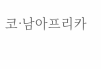코·남아프리카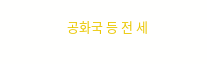공화국 등 전 세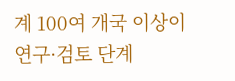계 100여 개국 이상이 연구·검토 단계